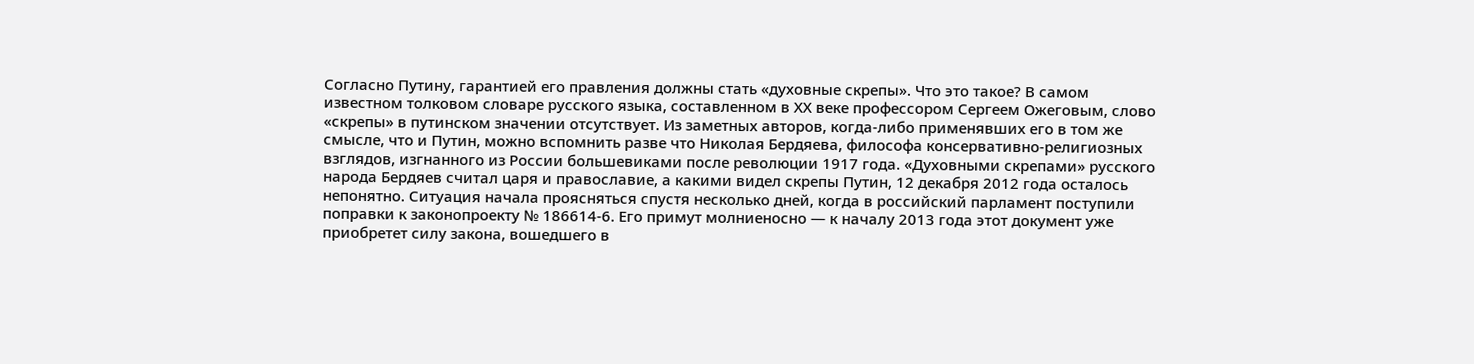Согласно Путину, гарантией его правления должны стать «духовные скрепы». Что это такое? В самом известном толковом словаре русского языка, составленном в ХХ веке профессором Сергеем Ожеговым, слово «скрепы» в путинском значении отсутствует. Из заметных авторов, когда-либо применявших его в том же смысле, что и Путин, можно вспомнить разве что Николая Бердяева, философа консервативно-религиозных взглядов, изгнанного из России большевиками после революции 1917 года. «Духовными скрепами» русского народа Бердяев считал царя и православие, а какими видел скрепы Путин, 12 декабря 2012 года осталось непонятно. Ситуация начала проясняться спустя несколько дней, когда в российский парламент поступили поправки к законопроекту № 186614-6. Его примут молниеносно — к началу 2013 года этот документ уже приобретет силу закона, вошедшего в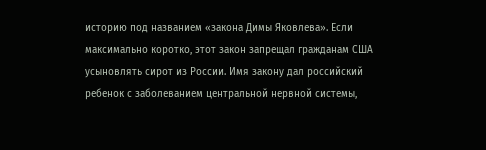историю под названием «закона Димы Яковлева». Если максимально коротко, этот закон запрещал гражданам США усыновлять сирот из России. Имя закону дал российский ребенок с заболеванием центральной нервной системы,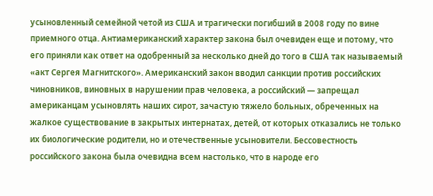усыновленный семейной четой из США и трагически погибший в 2008 году по вине приемного отца. Антиамериканский характер закона был очевиден еще и потому, что его приняли как ответ на одобренный за несколько дней до того в США так называемый «акт Сергея Магнитского». Американский закон вводил санкции против российских чиновников, виновных в нарушении прав человека, а российский — запрещал американцам усыновлять наших сирот, зачастую тяжело больных, обреченных на жалкое существование в закрытых интернатах, детей, от которых отказались не только их биологические родители, но и отечественные усыновители. Бессовестность российского закона была очевидна всем настолько, что в народе его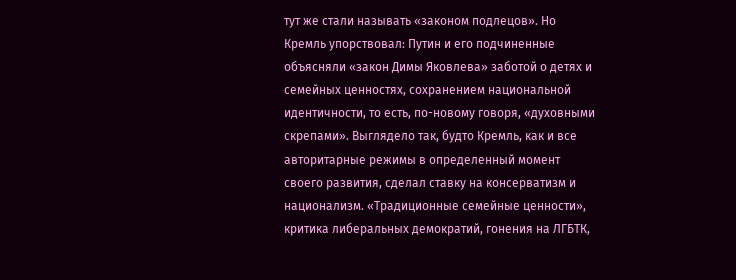тут же стали называть «законом подлецов». Но Кремль упорствовал: Путин и его подчиненные объясняли «закон Димы Яковлева» заботой о детях и семейных ценностях, сохранением национальной идентичности, то есть, по-новому говоря, «духовными скрепами». Выглядело так, будто Кремль, как и все авторитарные режимы в определенный момент своего развития, сделал ставку на консерватизм и национализм. «Традиционные семейные ценности», критика либеральных демократий, гонения на ЛГБТК,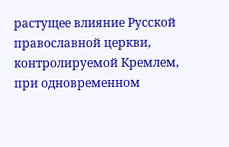растущее влияние Русской православной церкви, контролируемой Кремлем, при одновременном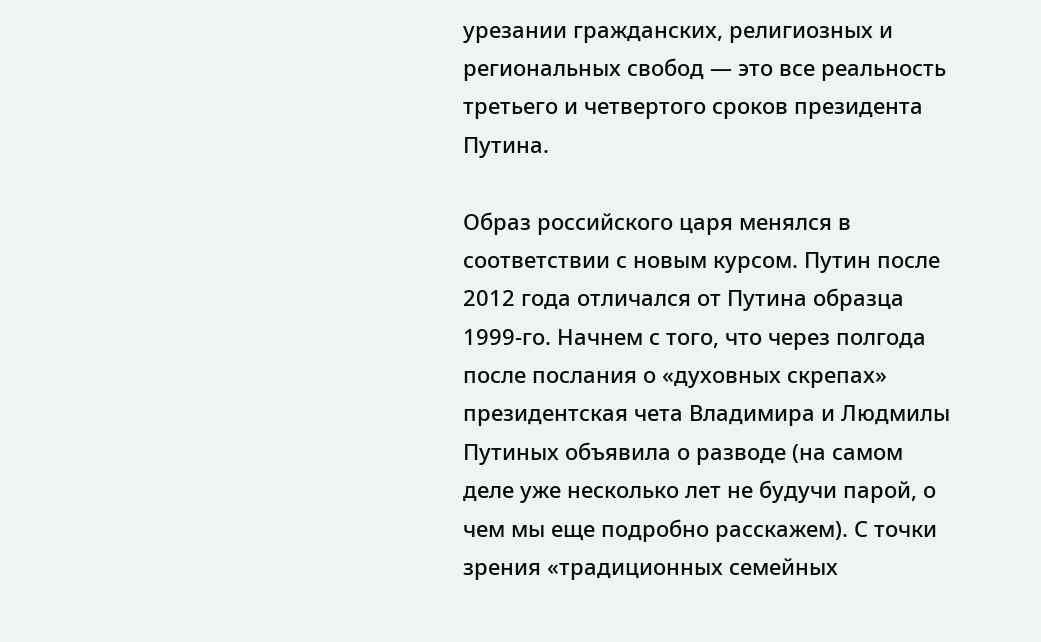урезании гражданских, религиозных и региональных свобод — это все реальность третьего и четвертого сроков президента Путина.

Образ российского царя менялся в соответствии с новым курсом. Путин после 2012 года отличался от Путина образца 1999-го. Начнем с того, что через полгода после послания о «духовных скрепах» президентская чета Владимира и Людмилы Путиных объявила о разводе (на самом деле уже несколько лет не будучи парой, о чем мы еще подробно расскажем). С точки зрения «традиционных семейных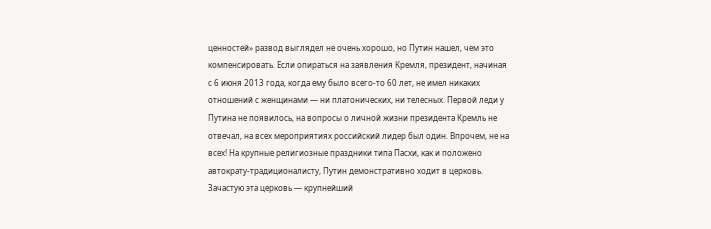ценностей» развод выглядел не очень хорошо, но Путин нашел, чем это компенсировать. Если опираться на заявления Кремля, президент, начиная с 6 июня 2013 года, когда ему было всего-то 60 лет, не имел никаких отношений с женщинами — ни платонических, ни телесных. Первой леди у Путина не появилось, на вопросы о личной жизни президента Кремль не отвечал, на всех мероприятиях российский лидер был один. Впрочем, не на всех! На крупные религиозные праздники типа Пасхи, как и положено автократу-традиционалисту, Путин демонстративно ходит в церковь. Зачастую эта церковь — крупнейший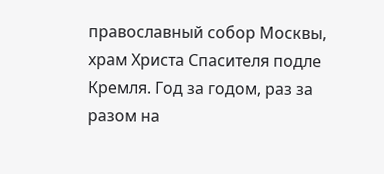православный собор Москвы, храм Христа Спасителя подле Кремля. Год за годом, раз за разом на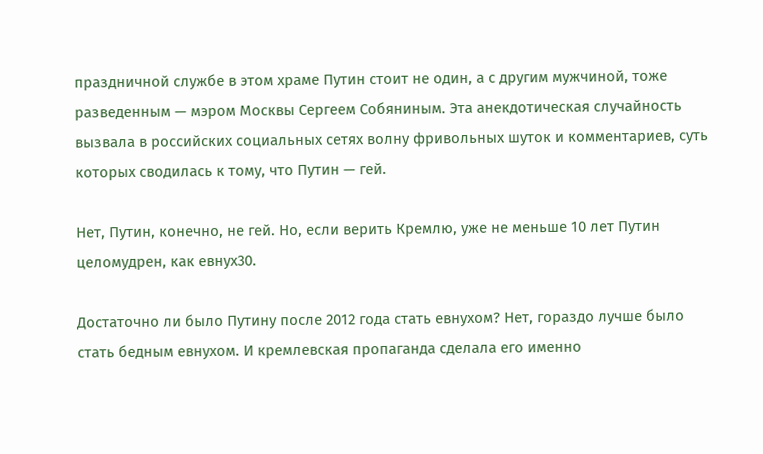праздничной службе в этом храме Путин стоит не один, а с другим мужчиной, тоже разведенным — мэром Москвы Сергеем Собяниным. Эта анекдотическая случайность вызвала в российских социальных сетях волну фривольных шуток и комментариев, суть которых сводилась к тому, что Путин — гей.

Нет, Путин, конечно, не гей. Но, если верить Кремлю, уже не меньше 10 лет Путин целомудрен, как евнух30.

Достаточно ли было Путину после 2012 года стать евнухом? Нет, гораздо лучше было стать бедным евнухом. И кремлевская пропаганда сделала его именно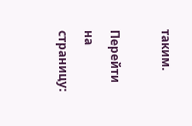таким.

Перейти на страницу: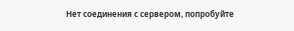Нет соединения с сервером, попробуйте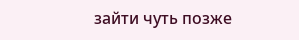зайти чуть позже